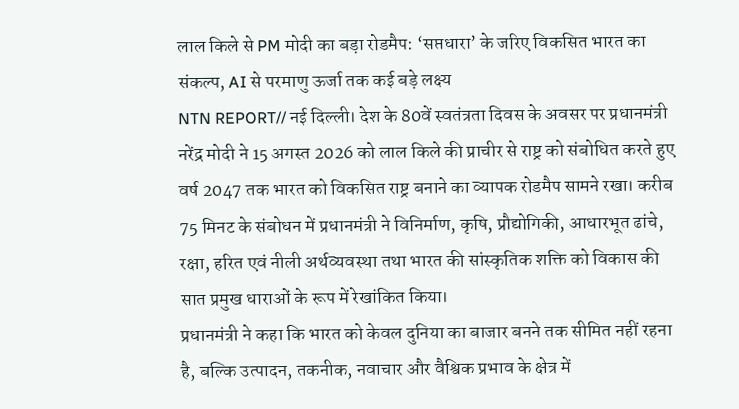लाल किले से PM मोदी का बड़ा रोडमैप: ‘सप्तधारा’ के जरिए विकसित भारत का संकल्प, AI से परमाणु ऊर्जा तक कई बड़े लक्ष्य
NTN REPORT// नई दिल्ली। देश के 80वें स्वतंत्रता दिवस के अवसर पर प्रधानमंत्री नरेंद्र मोदी ने 15 अगस्त 2026 को लाल किले की प्राचीर से राष्ट्र को संबोधित करते हुए वर्ष 2047 तक भारत को विकसित राष्ट्र बनाने का व्यापक रोडमैप सामने रखा। करीब 75 मिनट के संबोधन में प्रधानमंत्री ने विनिर्माण, कृषि, प्रौद्योगिकी, आधारभूत ढांचे, रक्षा, हरित एवं नीली अर्थव्यवस्था तथा भारत की सांस्कृतिक शक्ति को विकास की सात प्रमुख धाराओं के रूप में रेखांकित किया।
प्रधानमंत्री ने कहा कि भारत को केवल दुनिया का बाजार बनने तक सीमित नहीं रहना है, बल्कि उत्पादन, तकनीक, नवाचार और वैश्विक प्रभाव के क्षेत्र में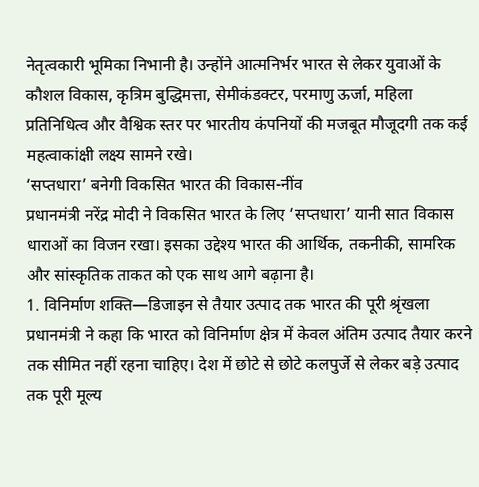नेतृत्वकारी भूमिका निभानी है। उन्होंने आत्मनिर्भर भारत से लेकर युवाओं के कौशल विकास, कृत्रिम बुद्धिमत्ता, सेमीकंडक्टर, परमाणु ऊर्जा, महिला प्रतिनिधित्व और वैश्विक स्तर पर भारतीय कंपनियों की मजबूत मौजूदगी तक कई महत्वाकांक्षी लक्ष्य सामने रखे।
‘सप्तधारा’ बनेगी विकसित भारत की विकास-नींव
प्रधानमंत्री नरेंद्र मोदी ने विकसित भारत के लिए ‘सप्तधारा’ यानी सात विकास धाराओं का विजन रखा। इसका उद्देश्य भारत की आर्थिक, तकनीकी, सामरिक और सांस्कृतिक ताकत को एक साथ आगे बढ़ाना है।
1. विनिर्माण शक्ति—डिजाइन से तैयार उत्पाद तक भारत की पूरी श्रृंखला
प्रधानमंत्री ने कहा कि भारत को विनिर्माण क्षेत्र में केवल अंतिम उत्पाद तैयार करने तक सीमित नहीं रहना चाहिए। देश में छोटे से छोटे कलपुर्जे से लेकर बड़े उत्पाद तक पूरी मूल्य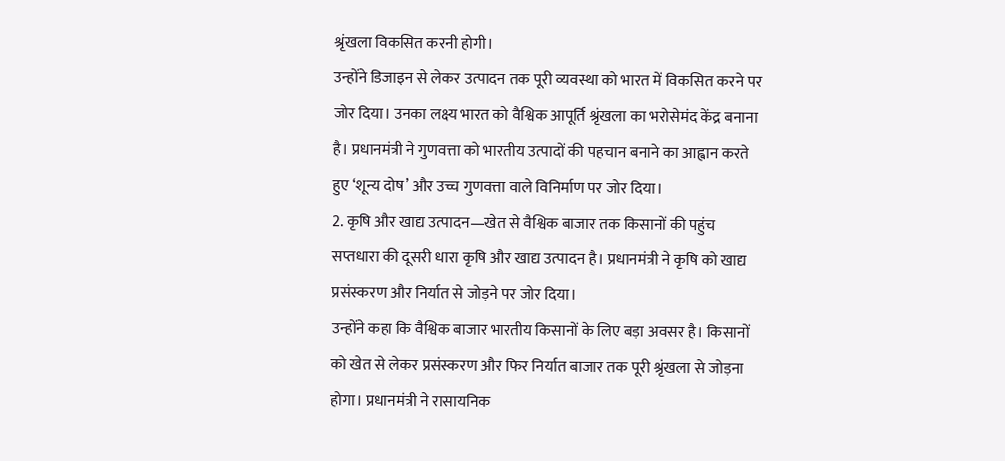श्रृंखला विकसित करनी होगी।
उन्होंने डिजाइन से लेकर उत्पादन तक पूरी व्यवस्था को भारत में विकसित करने पर जोर दिया। उनका लक्ष्य भारत को वैश्विक आपूर्ति श्रृंखला का भरोसेमंद केंद्र बनाना है। प्रधानमंत्री ने गुणवत्ता को भारतीय उत्पादों की पहचान बनाने का आह्वान करते हुए ‘शून्य दोष’ और उच्च गुणवत्ता वाले विनिर्माण पर जोर दिया।
2. कृषि और खाद्य उत्पादन—खेत से वैश्विक बाजार तक किसानों की पहुंच
सप्तधारा की दूसरी धारा कृषि और खाद्य उत्पादन है। प्रधानमंत्री ने कृषि को खाद्य प्रसंस्करण और निर्यात से जोड़ने पर जोर दिया।
उन्होंने कहा कि वैश्विक बाजार भारतीय किसानों के लिए बड़ा अवसर है। किसानों को खेत से लेकर प्रसंस्करण और फिर निर्यात बाजार तक पूरी श्रृंखला से जोड़ना होगा। प्रधानमंत्री ने रासायनिक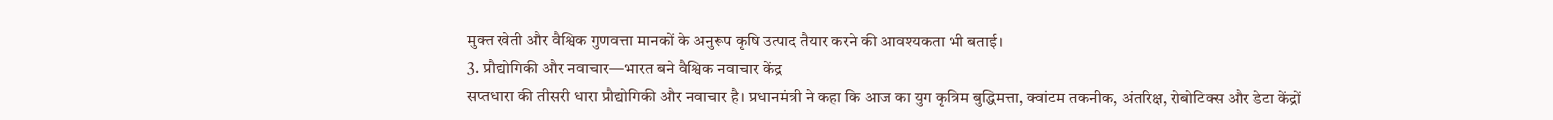मुक्त खेती और वैश्विक गुणवत्ता मानकों के अनुरूप कृषि उत्पाद तैयार करने की आवश्यकता भी बताई।
3. प्रौद्योगिकी और नवाचार—भारत बने वैश्विक नवाचार केंद्र
सप्तधारा की तीसरी धारा प्रौद्योगिकी और नवाचार है। प्रधानमंत्री ने कहा कि आज का युग कृत्रिम बुद्धिमत्ता, क्वांटम तकनीक, अंतरिक्ष, रोबोटिक्स और डेटा केंद्रों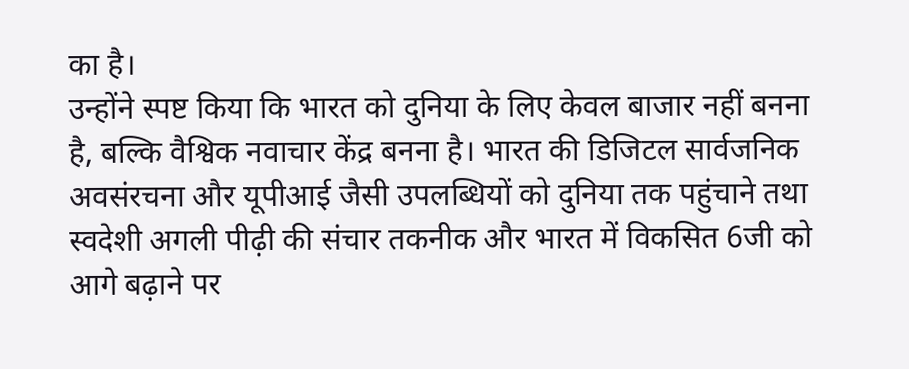का है।
उन्होंने स्पष्ट किया कि भारत को दुनिया के लिए केवल बाजार नहीं बनना है, बल्कि वैश्विक नवाचार केंद्र बनना है। भारत की डिजिटल सार्वजनिक अवसंरचना और यूपीआई जैसी उपलब्धियों को दुनिया तक पहुंचाने तथा स्वदेशी अगली पीढ़ी की संचार तकनीक और भारत में विकसित 6जी को आगे बढ़ाने पर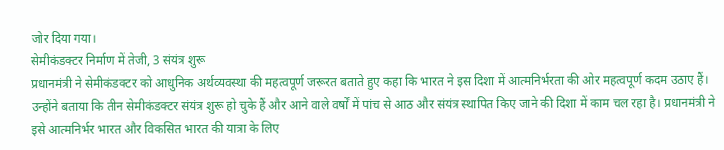जोर दिया गया।
सेमीकंडक्टर निर्माण में तेजी, 3 संयंत्र शुरू
प्रधानमंत्री ने सेमीकंडक्टर को आधुनिक अर्थव्यवस्था की महत्वपूर्ण जरूरत बताते हुए कहा कि भारत ने इस दिशा में आत्मनिर्भरता की ओर महत्वपूर्ण कदम उठाए हैं।
उन्होंने बताया कि तीन सेमीकंडक्टर संयंत्र शुरू हो चुके हैं और आने वाले वर्षों में पांच से आठ और संयंत्र स्थापित किए जाने की दिशा में काम चल रहा है। प्रधानमंत्री ने इसे आत्मनिर्भर भारत और विकसित भारत की यात्रा के लिए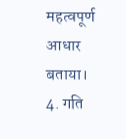महत्वपूर्ण आधार बताया।
4. गति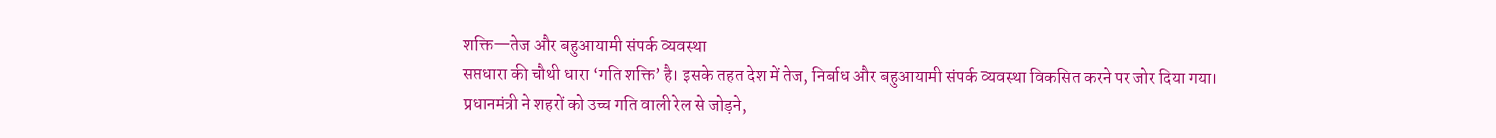शक्ति—तेज और बहुआयामी संपर्क व्यवस्था
सप्तधारा की चौथी धारा ‘गति शक्ति’ है। इसके तहत देश में तेज, निर्बाध और बहुआयामी संपर्क व्यवस्था विकसित करने पर जोर दिया गया।
प्रधानमंत्री ने शहरों को उच्च गति वाली रेल से जोड़ने,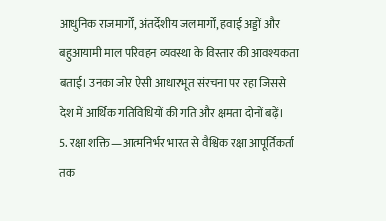आधुनिक राजमार्गों, अंतर्देशीय जलमार्गों, हवाई अड्डों और बहुआयामी माल परिवहन व्यवस्था के विस्तार की आवश्यकता बताई। उनका जोर ऐसी आधारभूत संरचना पर रहा जिससे देश में आर्थिक गतिविधियों की गति और क्षमता दोनों बढ़ें।
5. रक्षा शक्ति—आत्मनिर्भर भारत से वैश्विक रक्षा आपूर्तिकर्ता तक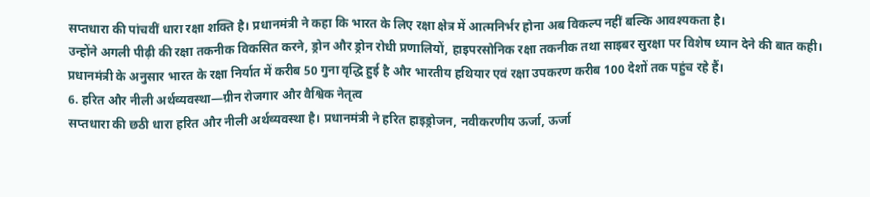सप्तधारा की पांचवीं धारा रक्षा शक्ति है। प्रधानमंत्री ने कहा कि भारत के लिए रक्षा क्षेत्र में आत्मनिर्भर होना अब विकल्प नहीं बल्कि आवश्यकता है।
उन्होंने अगली पीढ़ी की रक्षा तकनीक विकसित करने, ड्रोन और ड्रोन रोधी प्रणालियों, हाइपरसोनिक रक्षा तकनीक तथा साइबर सुरक्षा पर विशेष ध्यान देने की बात कही।
प्रधानमंत्री के अनुसार भारत के रक्षा निर्यात में करीब 50 गुना वृद्धि हुई है और भारतीय हथियार एवं रक्षा उपकरण करीब 100 देशों तक पहुंच रहे हैं।
6. हरित और नीली अर्थव्यवस्था—ग्रीन रोजगार और वैश्विक नेतृत्व
सप्तधारा की छठी धारा हरित और नीली अर्थव्यवस्था है। प्रधानमंत्री ने हरित हाइड्रोजन, नवीकरणीय ऊर्जा, ऊर्जा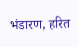भंडारण, हरित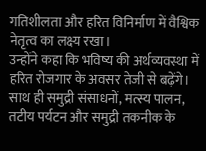गतिशीलता और हरित विनिर्माण में वैश्विक नेतृत्व का लक्ष्य रखा।
उन्होंने कहा कि भविष्य की अर्थव्यवस्था में हरित रोजगार के अवसर तेजी से बढ़ेंगे। साथ ही समुद्री संसाधनों, मत्स्य पालन, तटीय पर्यटन और समुद्री तकनीक के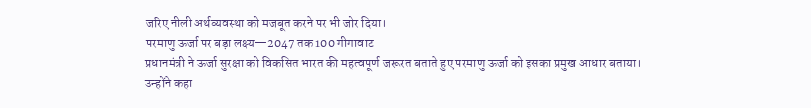जरिए नीली अर्थव्यवस्था को मजबूत करने पर भी जोर दिया।
परमाणु ऊर्जा पर बड़ा लक्ष्य—2047 तक 100 गीगावाट
प्रधानमंत्री ने ऊर्जा सुरक्षा को विकसित भारत की महत्वपूर्ण जरूरत बताते हुए परमाणु ऊर्जा को इसका प्रमुख आधार बताया।
उन्होंने कहा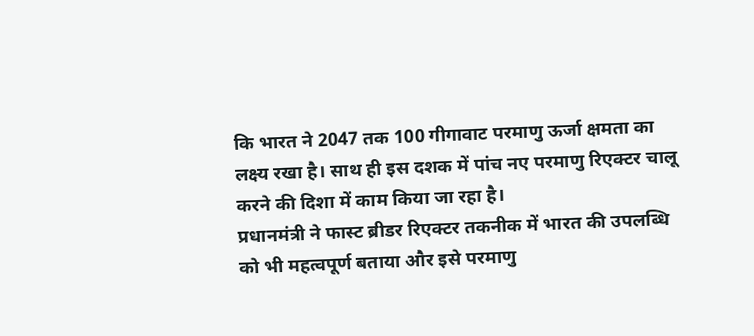कि भारत ने 2047 तक 100 गीगावाट परमाणु ऊर्जा क्षमता का लक्ष्य रखा है। साथ ही इस दशक में पांच नए परमाणु रिएक्टर चालू करने की दिशा में काम किया जा रहा है।
प्रधानमंत्री ने फास्ट ब्रीडर रिएक्टर तकनीक में भारत की उपलब्धि को भी महत्वपूर्ण बताया और इसे परमाणु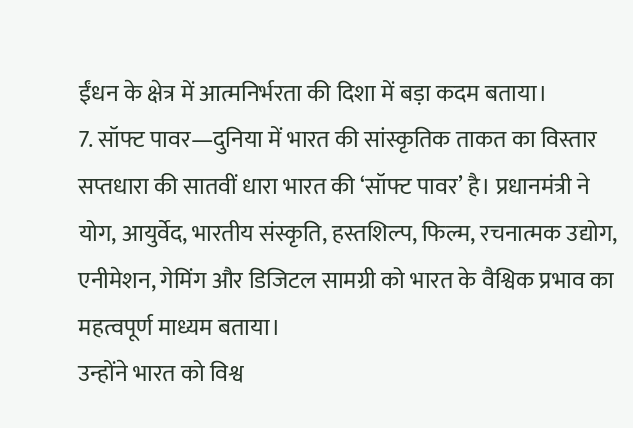ईंधन के क्षेत्र में आत्मनिर्भरता की दिशा में बड़ा कदम बताया।
7. सॉफ्ट पावर—दुनिया में भारत की सांस्कृतिक ताकत का विस्तार
सप्तधारा की सातवीं धारा भारत की ‘सॉफ्ट पावर’ है। प्रधानमंत्री ने योग, आयुर्वेद, भारतीय संस्कृति, हस्तशिल्प, फिल्म, रचनात्मक उद्योग, एनीमेशन, गेमिंग और डिजिटल सामग्री को भारत के वैश्विक प्रभाव का महत्वपूर्ण माध्यम बताया।
उन्होंने भारत को विश्व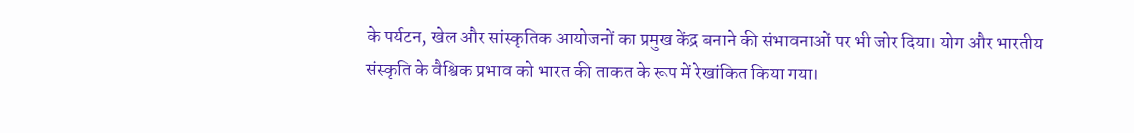के पर्यटन, खेल और सांस्कृतिक आयोजनों का प्रमुख केंद्र बनाने की संभावनाओं पर भी जोर दिया। योग और भारतीय संस्कृति के वैश्विक प्रभाव को भारत की ताकत के रूप में रेखांकित किया गया।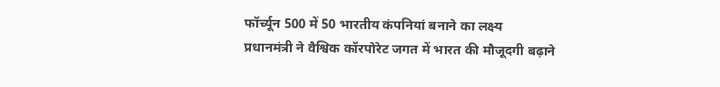फॉर्च्यून 500 में 50 भारतीय कंपनियां बनाने का लक्ष्य
प्रधानमंत्री ने वैश्विक कॉरपोरेट जगत में भारत की मौजूदगी बढ़ाने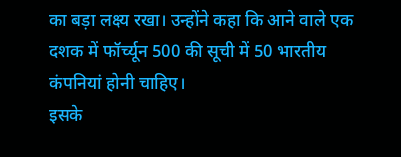का बड़ा लक्ष्य रखा। उन्होंने कहा कि आने वाले एक दशक में फॉर्च्यून 500 की सूची में 50 भारतीय कंपनियां होनी चाहिए।
इसके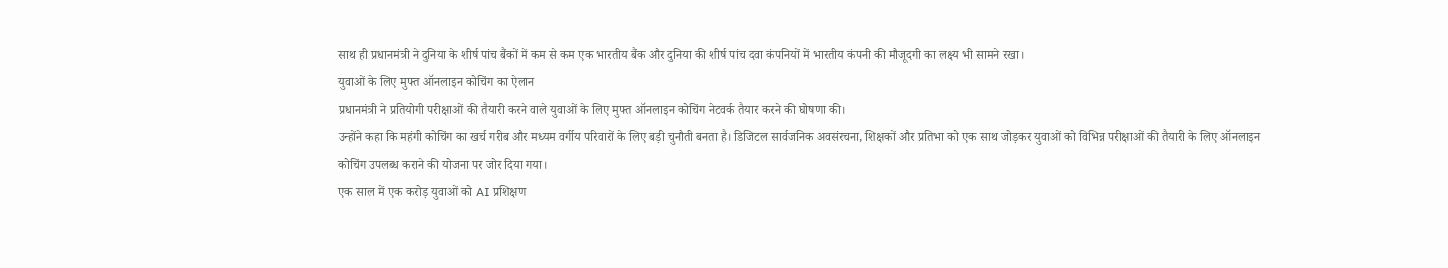साथ ही प्रधानमंत्री ने दुनिया के शीर्ष पांच बैंकों में कम से कम एक भारतीय बैंक और दुनिया की शीर्ष पांच दवा कंपनियों में भारतीय कंपनी की मौजूदगी का लक्ष्य भी सामने रखा।
युवाओं के लिए मुफ्त ऑनलाइन कोचिंग का ऐलान
प्रधानमंत्री ने प्रतियोगी परीक्षाओं की तैयारी करने वाले युवाओं के लिए मुफ्त ऑनलाइन कोचिंग नेटवर्क तैयार करने की घोषणा की।
उन्होंने कहा कि महंगी कोचिंग का खर्च गरीब और मध्यम वर्गीय परिवारों के लिए बड़ी चुनौती बनता है। डिजिटल सार्वजनिक अवसंरचना, शिक्षकों और प्रतिभा को एक साथ जोड़कर युवाओं को विभिन्न परीक्षाओं की तैयारी के लिए ऑनलाइन कोचिंग उपलब्ध कराने की योजना पर जोर दिया गया।
एक साल में एक करोड़ युवाओं को AI प्रशिक्षण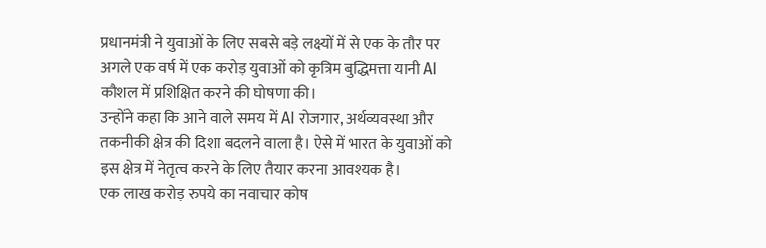प्रधानमंत्री ने युवाओं के लिए सबसे बड़े लक्ष्यों में से एक के तौर पर अगले एक वर्ष में एक करोड़ युवाओं को कृत्रिम बुद्धिमत्ता यानी AI कौशल में प्रशिक्षित करने की घोषणा की।
उन्होंने कहा कि आने वाले समय में AI रोजगार, अर्थव्यवस्था और तकनीकी क्षेत्र की दिशा बदलने वाला है। ऐसे में भारत के युवाओं को इस क्षेत्र में नेतृत्व करने के लिए तैयार करना आवश्यक है।
एक लाख करोड़ रुपये का नवाचार कोष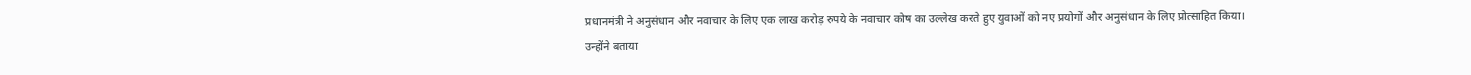प्रधानमंत्री ने अनुसंधान और नवाचार के लिए एक लाख करोड़ रुपये के नवाचार कोष का उल्लेख करते हुए युवाओं को नए प्रयोगों और अनुसंधान के लिए प्रोत्साहित किया।
उन्होंने बताया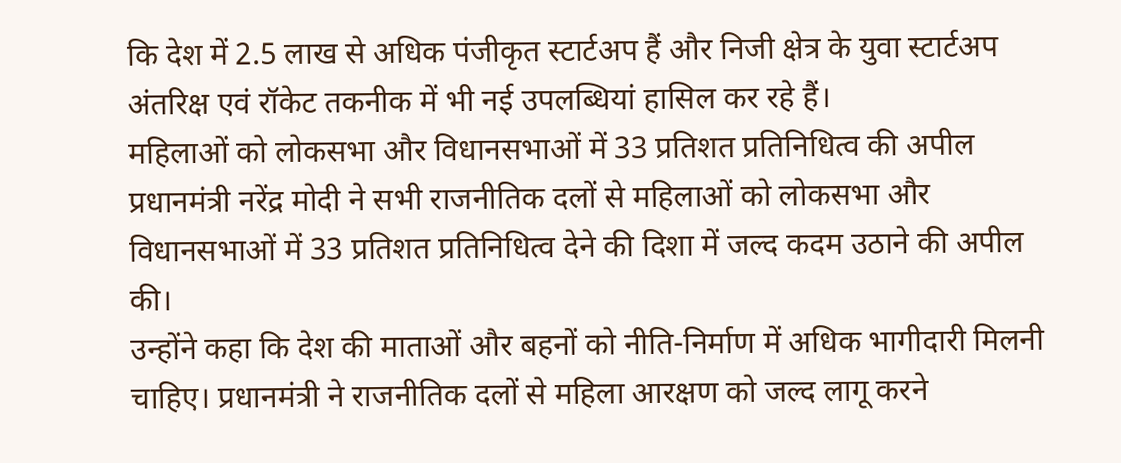कि देश में 2.5 लाख से अधिक पंजीकृत स्टार्टअप हैं और निजी क्षेत्र के युवा स्टार्टअप अंतरिक्ष एवं रॉकेट तकनीक में भी नई उपलब्धियां हासिल कर रहे हैं।
महिलाओं को लोकसभा और विधानसभाओं में 33 प्रतिशत प्रतिनिधित्व की अपील
प्रधानमंत्री नरेंद्र मोदी ने सभी राजनीतिक दलों से महिलाओं को लोकसभा और विधानसभाओं में 33 प्रतिशत प्रतिनिधित्व देने की दिशा में जल्द कदम उठाने की अपील की।
उन्होंने कहा कि देश की माताओं और बहनों को नीति-निर्माण में अधिक भागीदारी मिलनी चाहिए। प्रधानमंत्री ने राजनीतिक दलों से महिला आरक्षण को जल्द लागू करने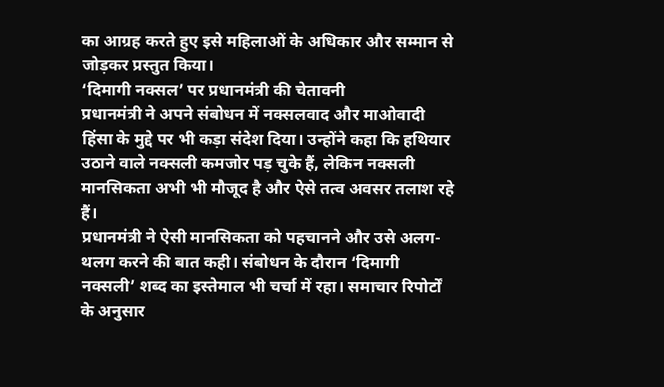का आग्रह करते हुए इसे महिलाओं के अधिकार और सम्मान से जोड़कर प्रस्तुत किया।
‘दिमागी नक्सल’ पर प्रधानमंत्री की चेतावनी
प्रधानमंत्री ने अपने संबोधन में नक्सलवाद और माओवादी हिंसा के मुद्दे पर भी कड़ा संदेश दिया। उन्होंने कहा कि हथियार उठाने वाले नक्सली कमजोर पड़ चुके हैं, लेकिन नक्सली मानसिकता अभी भी मौजूद है और ऐसे तत्व अवसर तलाश रहे हैं।
प्रधानमंत्री ने ऐसी मानसिकता को पहचानने और उसे अलग-थलग करने की बात कही। संबोधन के दौरान ‘दिमागी नक्सली’ शब्द का इस्तेमाल भी चर्चा में रहा। समाचार रिपोर्टों के अनुसार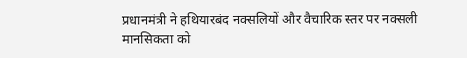प्रधानमंत्री ने हथियारबंद नक्सलियों और वैचारिक स्तर पर नक्सली मानसिकता को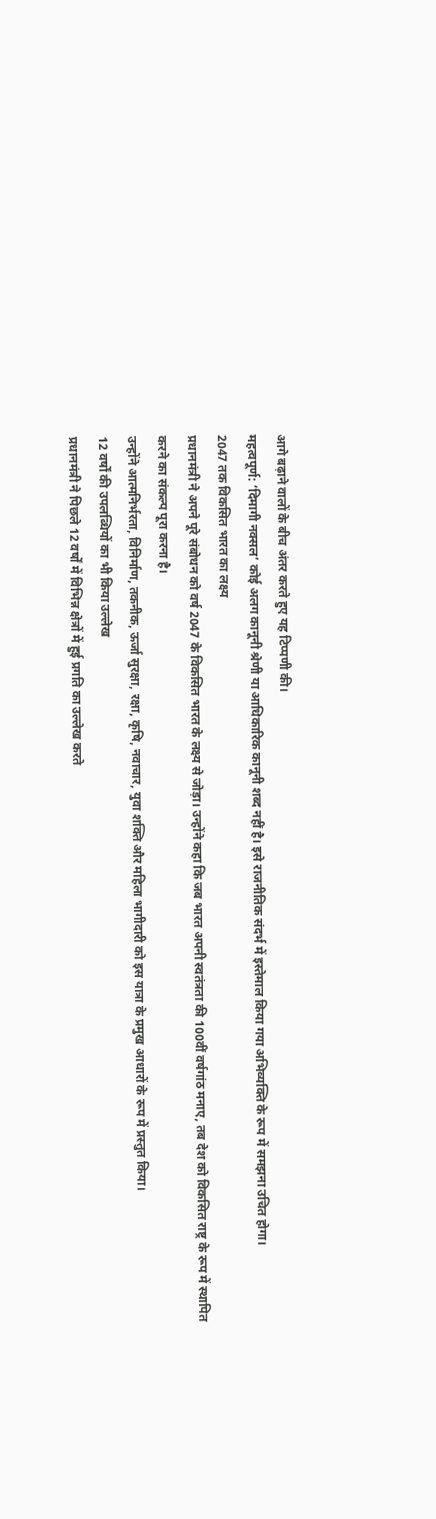आगे बढ़ाने वालों के बीच अंतर करते हुए यह टिप्पणी की।
महत्वपूर्ण: ‘दिमागी नक्सल’ कोई अलग कानूनी श्रेणी या आधिकारिक कानूनी शब्द नहीं है। इसे राजनीतिक संदर्भ में इस्तेमाल किया गया अभिव्यक्ति के रूप में समझना उचित होगा।
2047 तक विकसित भारत का लक्ष्य
प्रधानमंत्री ने अपने पूरे संबोधन को वर्ष 2047 के विकसित भारत के लक्ष्य से जोड़ा। उन्होंने कहा कि जब भारत अपनी स्वतंत्रता की 100वीं वर्षगांठ मनाए, तब देश को विकसित राष्ट्र के रूप में स्थापित करने का संकल्प पूरा करना है।
उन्होंने आत्मनिर्भरता, विनिर्माण, तकनीक, ऊर्जा सुरक्षा, रक्षा, कृषि, नवाचार, युवा शक्ति और महिला भागीदारी को इस यात्रा के प्रमुख आधारों के रूप में प्रस्तुत किया।
12 वर्षों की उपलब्धियों का भी किया उल्लेख
प्रधानमंत्री ने पिछले 12 वर्षों में विभिन्न क्षेत्रों में हुई प्रगति का उल्लेख करते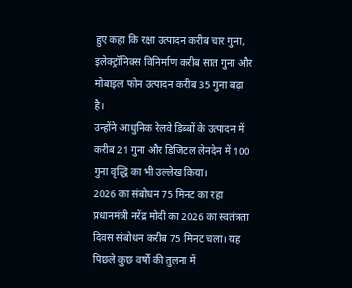हुए कहा कि रक्षा उत्पादन करीब चार गुना, इलेक्ट्रॉनिक्स विनिर्माण करीब सात गुना और मोबाइल फोन उत्पादन करीब 35 गुना बढ़ा है।
उन्होंने आधुनिक रेलवे डिब्बों के उत्पादन में करीब 21 गुना और डिजिटल लेनदेन में 100 गुना वृद्धि का भी उल्लेख किया।
2026 का संबोधन 75 मिनट का रहा
प्रधानमंत्री नरेंद्र मोदी का 2026 का स्वतंत्रता दिवस संबोधन करीब 75 मिनट चला। यह पिछले कुछ वर्षों की तुलना में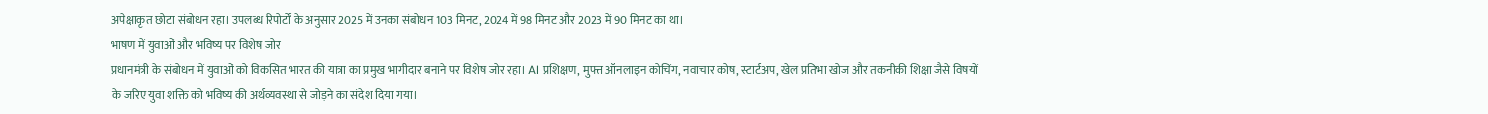अपेक्षाकृत छोटा संबोधन रहा। उपलब्ध रिपोर्टों के अनुसार 2025 में उनका संबोधन 103 मिनट, 2024 में 98 मिनट और 2023 में 90 मिनट का था।
भाषण में युवाओं और भविष्य पर विशेष जोर
प्रधानमंत्री के संबोधन में युवाओं को विकसित भारत की यात्रा का प्रमुख भागीदार बनाने पर विशेष जोर रहा। AI प्रशिक्षण, मुफ्त ऑनलाइन कोचिंग, नवाचार कोष, स्टार्टअप, खेल प्रतिभा खोज और तकनीकी शिक्षा जैसे विषयों के जरिए युवा शक्ति को भविष्य की अर्थव्यवस्था से जोड़ने का संदेश दिया गया।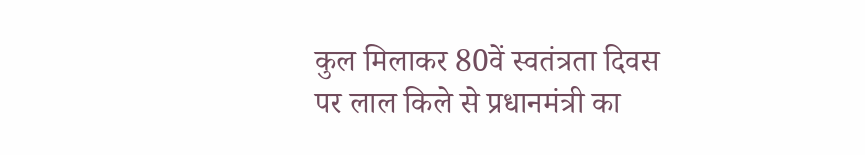कुल मिलाकर 80वें स्वतंत्रता दिवस पर लाल किले से प्रधानमंत्री का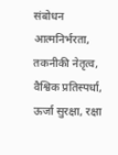संबोधन आत्मनिर्भरता, तकनीकी नेतृत्व, वैश्विक प्रतिस्पर्धा, ऊर्जा सुरक्षा, रक्षा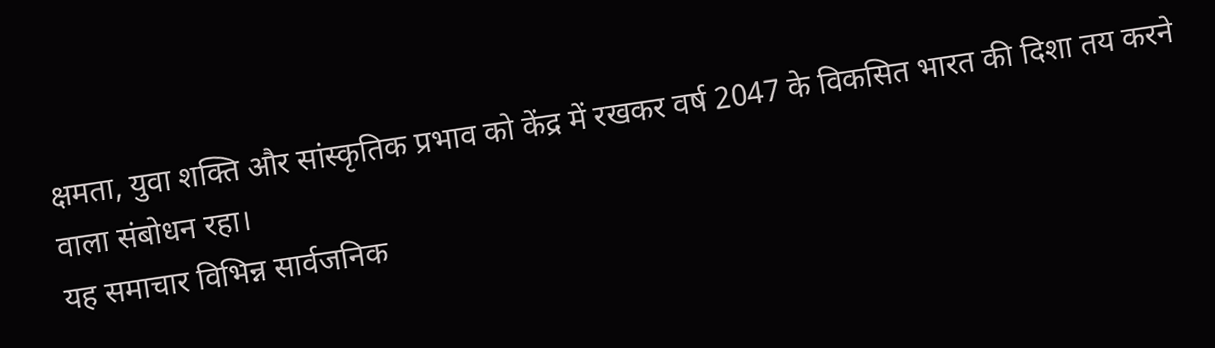क्षमता, युवा शक्ति और सांस्कृतिक प्रभाव को केंद्र में रखकर वर्ष 2047 के विकसित भारत की दिशा तय करने वाला संबोधन रहा।
यह समाचार विभिन्न सार्वजनिक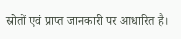स्रोतों एवं प्राप्त जानकारी पर आधारित है।